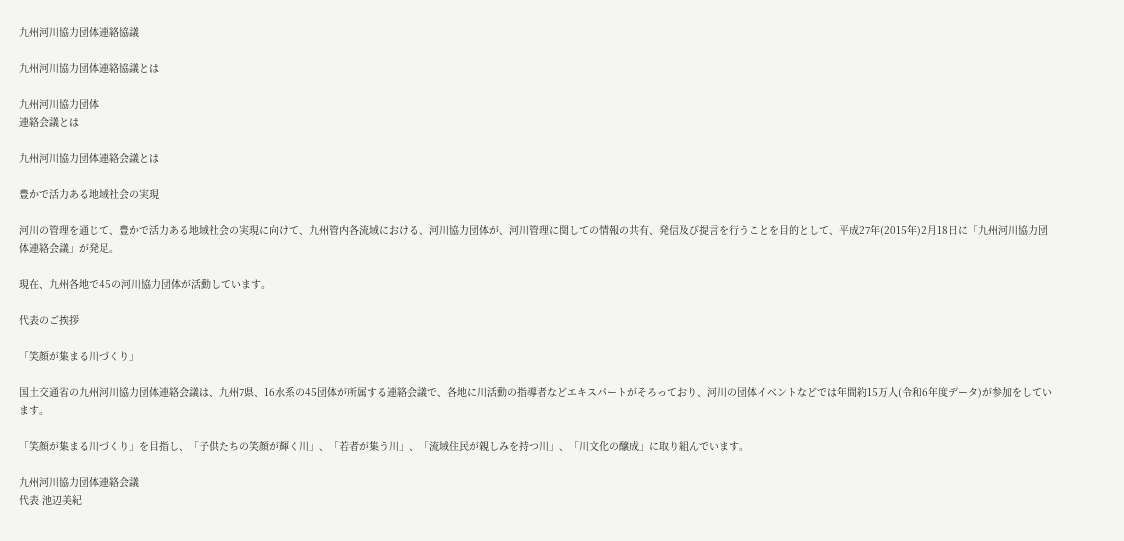九州河川協力団体連絡協議

九州河川協力団体連絡協議とは

九州河川協力団体
連絡会議とは

九州河川協力団体連絡会議とは

豊かで活力ある地域社会の実現

河川の管理を通じて、豊かで活力ある地域社会の実現に向けて、九州管内各流域における、河川協力団体が、河川管理に関しての情報の共有、発信及び提言を行うことを目的として、平成27年(2015年)2月18日に「九州河川協力団体連絡会議」が発足。

現在、九州各地で45の河川協力団体が活動しています。

代表のご挨拶

「笑顔が集まる川づくり」

国土交通省の九州河川協力団体連絡会議は、九州7県、16水系の45団体が所属する連絡会議で、各地に川活動の指導者などエキスパートがそろっており、河川の団体イベントなどでは年間約15万人(令和6年度データ)が参加をしています。

「笑顔が集まる川づくり」を目指し、「子供たちの笑顔が輝く川」、「若者が集う川」、「流域住民が親しみを持つ川」、「川文化の醸成」に取り組んでいます。

九州河川協力団体連絡会議
代表 池辺美紀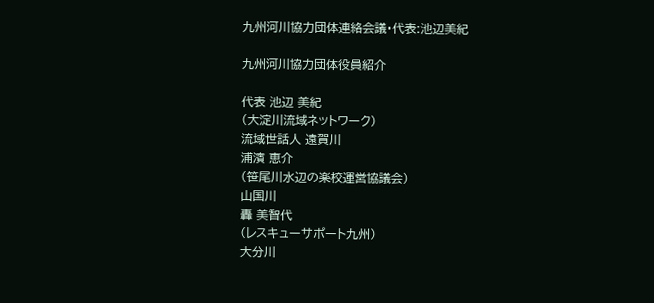九州河川協力団体連絡会議・代表:池辺美紀

九州河川協力団体役員紹介

代表 池辺 美紀
(大淀川流域ネットワーク)
流域世話人 遠賀川
浦濱 恵介
(笹尾川水辺の楽校運営協議会)
山国川
轟 美智代
(レスキューサポート九州)
大分川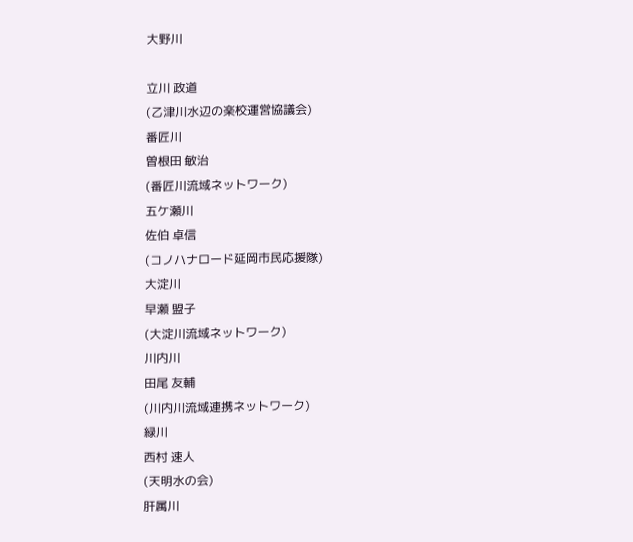大野川

立川 政道
(乙津川水辺の楽校運営協議会)
番匠川
曽根田 敏治
(番匠川流域ネットワーク)
五ケ瀬川
佐伯 卓信
(コノハナロード延岡市民応援隊)
大淀川
早瀬 盟子
(大淀川流域ネットワーク)
川内川
田尾 友輔
(川内川流域連携ネットワーク)
緑川
西村 速人
(天明水の会)
肝属川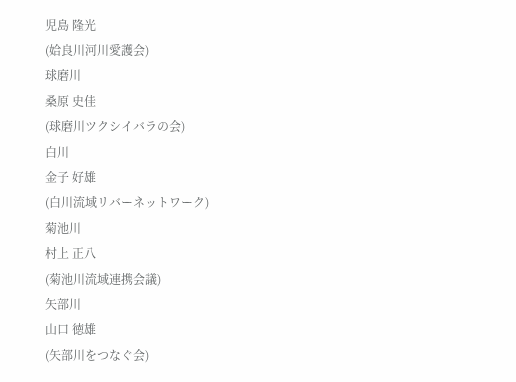児島 隆光
(姶良川河川愛護会)
球磨川
桑原 史佳
(球磨川ツクシイバラの会)
白川
金子 好雄
(白川流域リバーネットワーク)
菊池川
村上 正八
(菊池川流域連携会議)
矢部川
山口 徳雄
(矢部川をつなぐ会)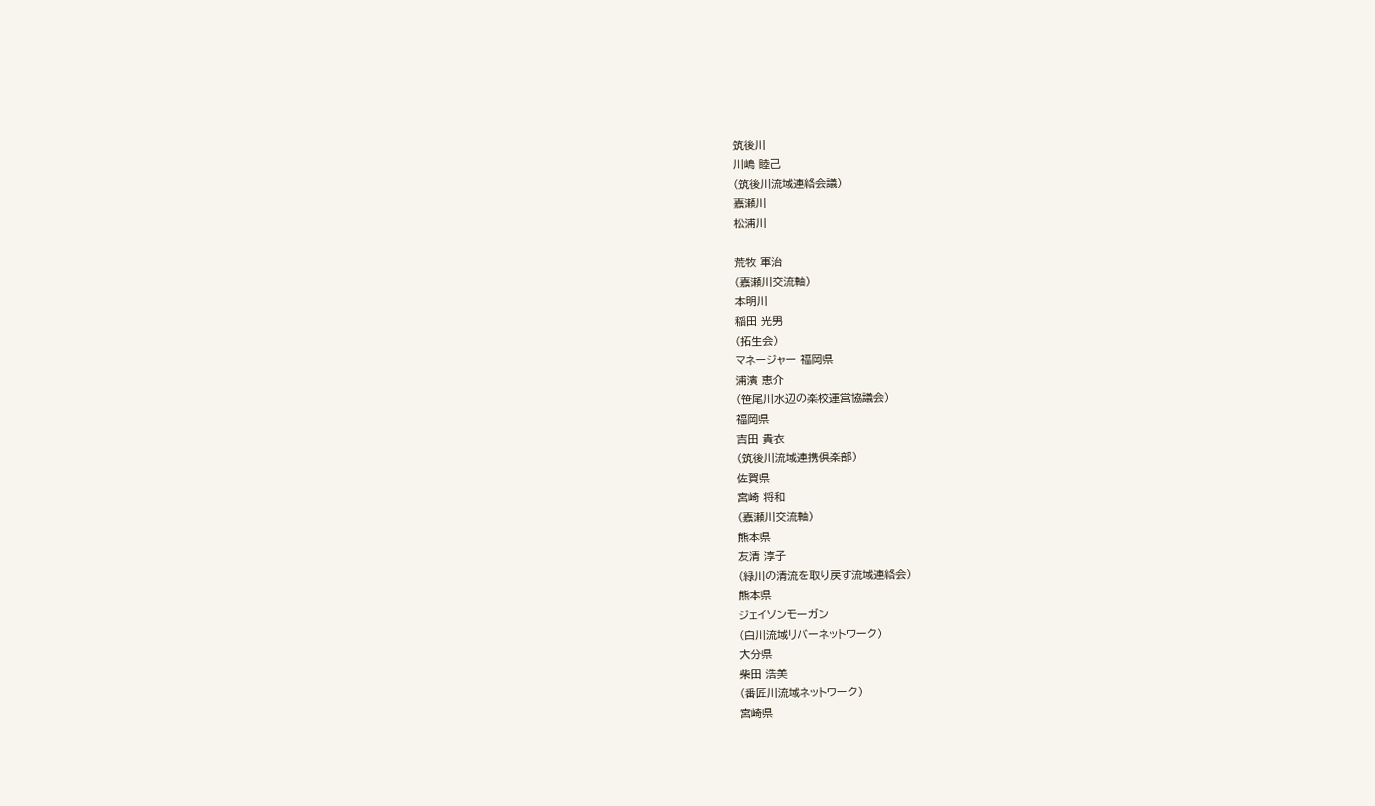筑後川
川嶋 睦己
(筑後川流域連絡会議)
嘉瀬川
松浦川

荒牧 軍治
(嘉瀬川交流軸)
本明川
稲田 光男
(拓生会)
マネージャー 福岡県
浦濱 恵介
(笹尾川水辺の楽校運営協議会)
福岡県
吉田 貴衣
(筑後川流域連携倶楽部)
佐賀県
宮崎 将和
(嘉瀬川交流軸)
熊本県
友清 淳子
(緑川の清流を取り戻す流域連絡会)
熊本県
ジェイソンモーガン
(白川流域リバーネットワーク)
大分県
柴田 浩美
(番匠川流域ネットワーク)
宮崎県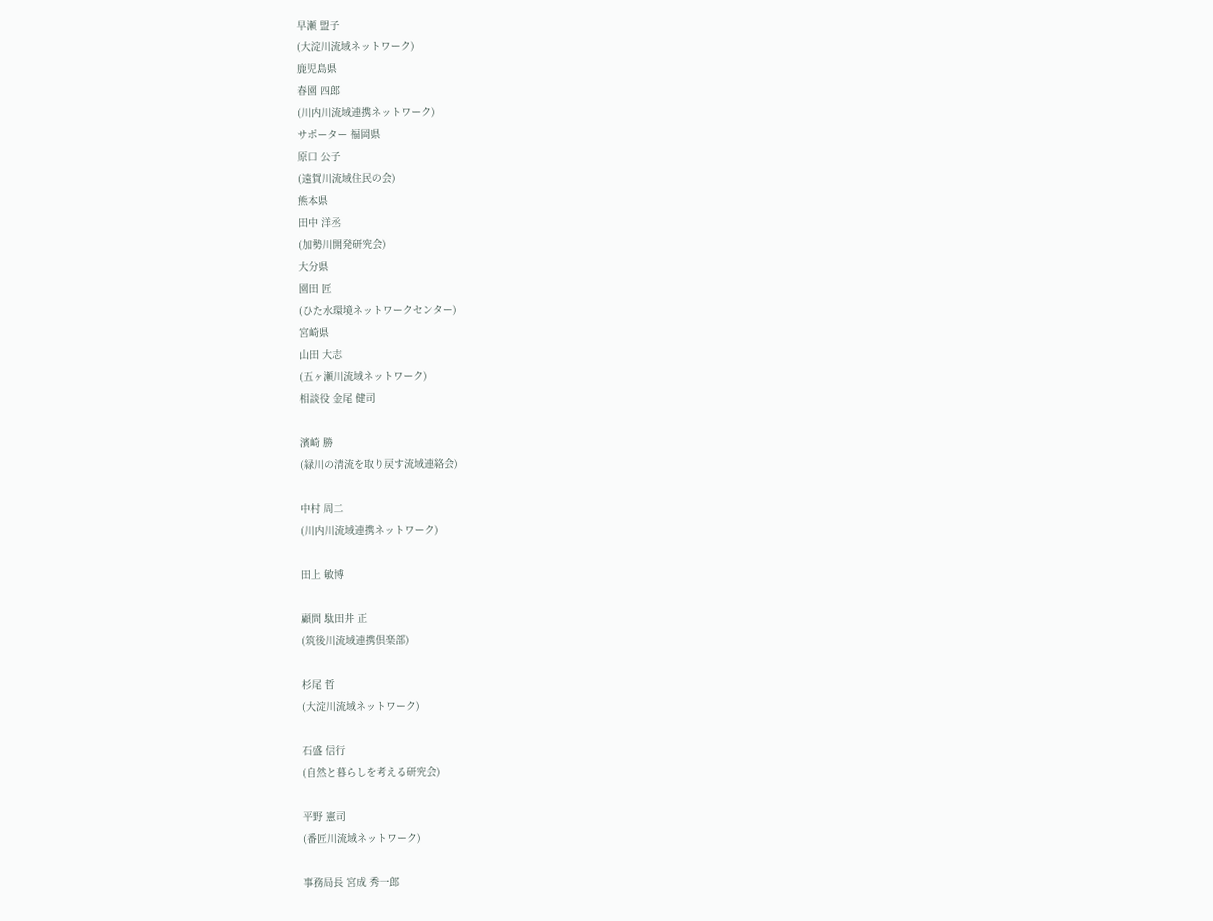早瀬 盟子
(大淀川流域ネットワーク)
鹿児島県
春園 四郎
(川内川流域連携ネットワーク)
サポーター 福岡県
原口 公子
(遠賀川流域住民の会)
熊本県
田中 洋丞
(加勢川開発研究会)
大分県
園田 匠
(ひた水環境ネットワークセンター)
宮崎県
山田 大志
(五ヶ瀬川流域ネットワーク)
相談役 金尾 健司

濱崎 勝
(緑川の清流を取り戻す流域連絡会)

中村 周二
(川内川流域連携ネットワーク)

田上 敏博

顧問 駄田井 正
(筑後川流域連携倶楽部)

杉尾 哲
(大淀川流域ネットワーク)

石盛 信行
(自然と暮らしを考える研究会)

平野 憲司
(番匠川流域ネットワーク)

事務局長 宮成 秀一郎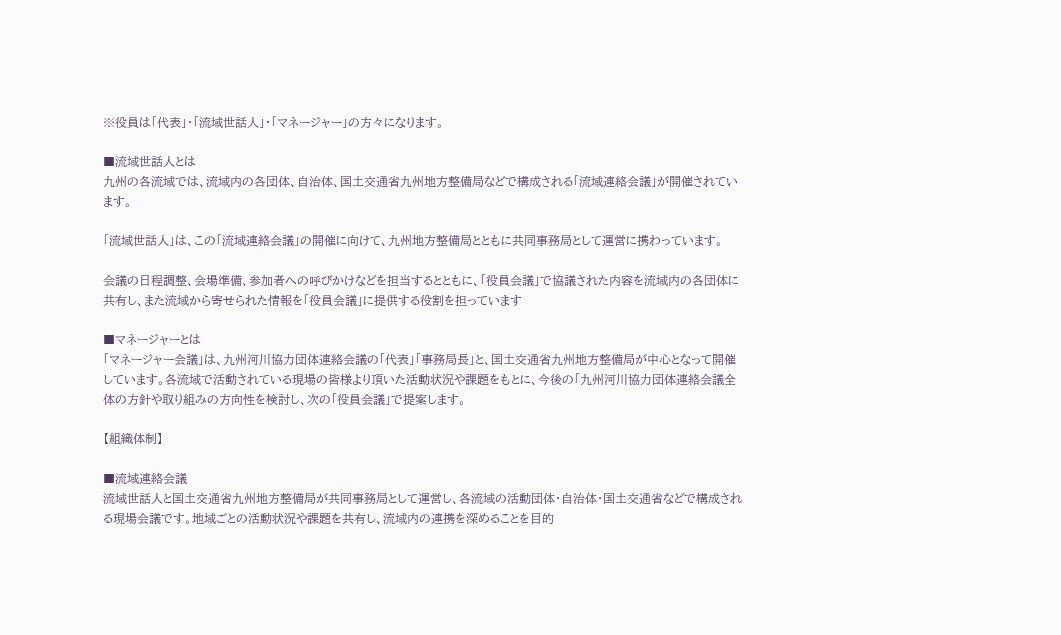※役員は「代表」・「流域世話人」・「マネージャー」の方々になります。

■流域世話人とは
九州の各流域では、流域内の各団体、自治体、国土交通省九州地方整備局などで構成される「流域連絡会議」が開催されています。

「流域世話人」は、この「流域連絡会議」の開催に向けて、九州地方整備局とともに共同事務局として運営に携わっています。

会議の日程調整、会場準備、参加者への呼びかけなどを担当するとともに、「役員会議」で協議された内容を流域内の各団体に共有し、また流域から寄せられた情報を「役員会議」に提供する役割を担っています

■マネージャーとは
「マネージャー会議」は、九州河川協力団体連絡会議の「代表」「事務局長」と、国土交通省九州地方整備局が中心となって開催しています。各流域で活動されている現場の皆様より頂いた活動状況や課題をもとに、今後の「九州河川協力団体連絡会議全体の方針や取り組みの方向性を検討し、次の「役員会議」で提案します。

【組織体制】

■流域連絡会議
流域世話人と国土交通省九州地方整備局が共同事務局として運営し、各流域の活動団体・自治体・国土交通省などで構成される現場会議です。地域ごとの活動状況や課題を共有し、流域内の連携を深めることを目的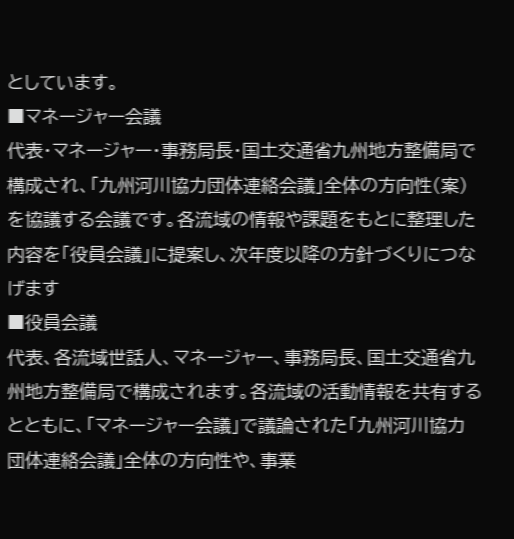としています。
■マネージャー会議
代表・マネージャー・事務局長・国土交通省九州地方整備局で構成され、「九州河川協力団体連絡会議」全体の方向性(案)を協議する会議です。各流域の情報や課題をもとに整理した内容を「役員会議」に提案し、次年度以降の方針づくりにつなげます
■役員会議
代表、各流域世話人、マネージャー、事務局長、国土交通省九州地方整備局で構成されます。各流域の活動情報を共有するとともに、「マネージャー会議」で議論された「九州河川協力団体連絡会議」全体の方向性や、事業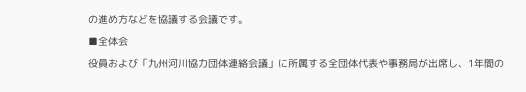の進め方などを協議する会議です。
■全体会
役員および「九州河川協力団体連絡会議」に所属する全団体代表や事務局が出席し、1年間の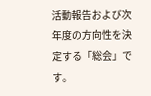活動報告および次年度の方向性を決定する「総会」です。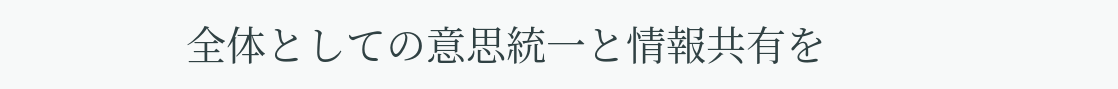全体としての意思統一と情報共有を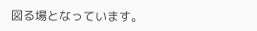図る場となっています。